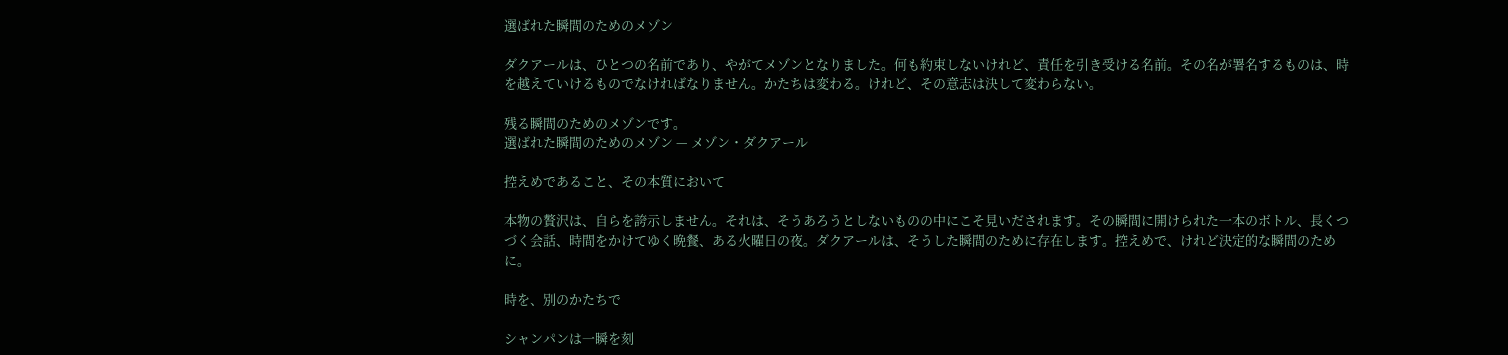選ばれた瞬間のためのメゾン

ダクアールは、ひとつの名前であり、やがてメゾンとなりました。何も約束しないけれど、責任を引き受ける名前。その名が署名するものは、時を越えていけるものでなければなりません。かたちは変わる。けれど、その意志は決して変わらない。

残る瞬間のためのメゾンです。
選ばれた瞬間のためのメゾン — メゾン・ダクアール

控えめであること、その本質において

本物の贅沢は、自らを誇示しません。それは、そうあろうとしないものの中にこそ見いだされます。その瞬間に開けられた一本のボトル、長くつづく会話、時間をかけてゆく晩餐、ある火曜日の夜。ダクアールは、そうした瞬間のために存在します。控えめで、けれど決定的な瞬間のために。

時を、別のかたちで

シャンパンは一瞬を刻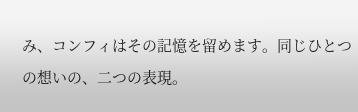み、コンフィはその記憶を留めます。同じひとつの想いの、二つの表現。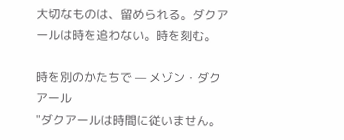大切なものは、留められる。ダクアールは時を追わない。時を刻む。

時を別のかたちで — メゾン・ダクアール
"ダクアールは時間に従いません。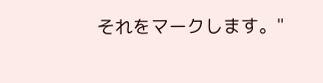それをマークします。"